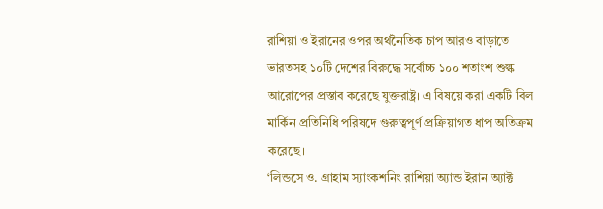রাশিয়া ও ইরানের ওপর অর্থনৈতিক চাপ আরও বাড়াতে ভারতসহ ১০টি দেশের বিরুদ্ধে সর্বোচ্চ ১০০ শতাংশ শুল্ক আরোপের প্রস্তাব করেছে যুক্তরাষ্ট্র। এ বিষয়ে করা একটি বিল মার্কিন প্রতিনিধি পরিষদে গুরুত্বপূর্ণ প্রক্রিয়াগত ধাপ অতিক্রম করেছে।
‘লিন্ডসে ও. গ্রাহাম স্যাংকশনিং রাশিয়া অ্যান্ড ইরান অ্যাক্ট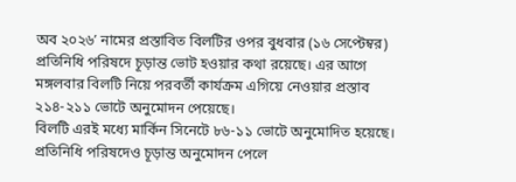অব ২০২৬’ নামের প্রস্তাবিত বিলটির ওপর বুধবার (১৬ সেপ্টেম্বর) প্রতিনিধি পরিষদে চূড়ান্ত ভোট হওয়ার কথা রয়েছে। এর আগে মঙ্গলবার বিলটি নিয়ে পরবর্তী কার্যক্রম এগিয়ে নেওয়ার প্রস্তাব ২১৪-২১১ ভোটে অনুমোদন পেয়েছে।
বিলটি এরই মধ্যে মার্কিন সিনেটে ৮৬-১১ ভোটে অনুমোদিত হয়েছে। প্রতিনিধি পরিষদেও চূড়ান্ত অনুমোদন পেলে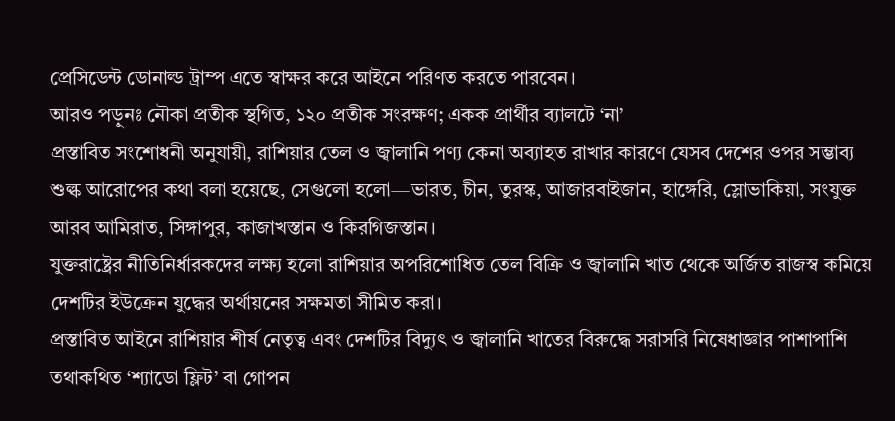প্রেসিডেন্ট ডোনাল্ড ট্রাম্প এতে স্বাক্ষর করে আইনে পরিণত করতে পারবেন।
আরও পড়ুনঃ নৌকা প্রতীক স্থগিত, ১২০ প্রতীক সংরক্ষণ; একক প্রার্থীর ব্যালটে ‘না’
প্রস্তাবিত সংশোধনী অনুযায়ী, রাশিয়ার তেল ও জ্বালানি পণ্য কেনা অব্যাহত রাখার কারণে যেসব দেশের ওপর সম্ভাব্য শুল্ক আরোপের কথা বলা হয়েছে, সেগুলো হলো—ভারত, চীন, তুরস্ক, আজারবাইজান, হাঙ্গেরি, স্লোভাকিয়া, সংযুক্ত আরব আমিরাত, সিঙ্গাপুর, কাজাখস্তান ও কিরগিজস্তান।
যুক্তরাষ্ট্রের নীতিনির্ধারকদের লক্ষ্য হলো রাশিয়ার অপরিশোধিত তেল বিক্রি ও জ্বালানি খাত থেকে অর্জিত রাজস্ব কমিয়ে দেশটির ইউক্রেন যুদ্ধের অর্থায়নের সক্ষমতা সীমিত করা।
প্রস্তাবিত আইনে রাশিয়ার শীর্ষ নেতৃত্ব এবং দেশটির বিদ্যুৎ ও জ্বালানি খাতের বিরুদ্ধে সরাসরি নিষেধাজ্ঞার পাশাপাশি তথাকথিত ‘শ্যাডো ফ্লিট’ বা গোপন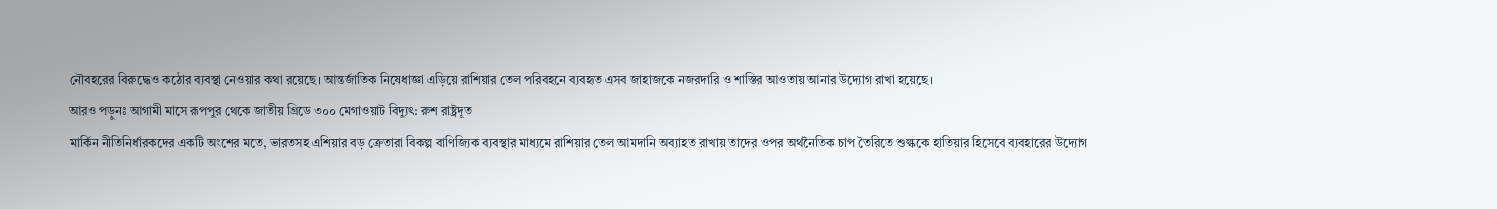নৌবহরের বিরুদ্ধেও কঠোর ব্যবস্থা নেওয়ার কথা রয়েছে। আন্তর্জাতিক নিষেধাজ্ঞা এড়িয়ে রাশিয়ার তেল পরিবহনে ব্যবহৃত এসব জাহাজকে নজরদারি ও শাস্তির আওতায় আনার উদ্যোগ রাখা হয়েছে।
আরও পড়ুনঃ আগামী মাসে রূপপুর থেকে জাতীয় গ্রিডে ৩০০ মেগাওয়াট বিদ্যুৎ: রুশ রাষ্ট্রদূত
মার্কিন নীতিনির্ধারকদের একটি অংশের মতে, ভারতসহ এশিয়ার বড় ক্রেতারা বিকল্প বাণিজ্যিক ব্যবস্থার মাধ্যমে রাশিয়ার তেল আমদানি অব্যাহত রাখায় তাদের ওপর অর্থনৈতিক চাপ তৈরিতে শুল্ককে হাতিয়ার হিসেবে ব্যবহারের উদ্যোগ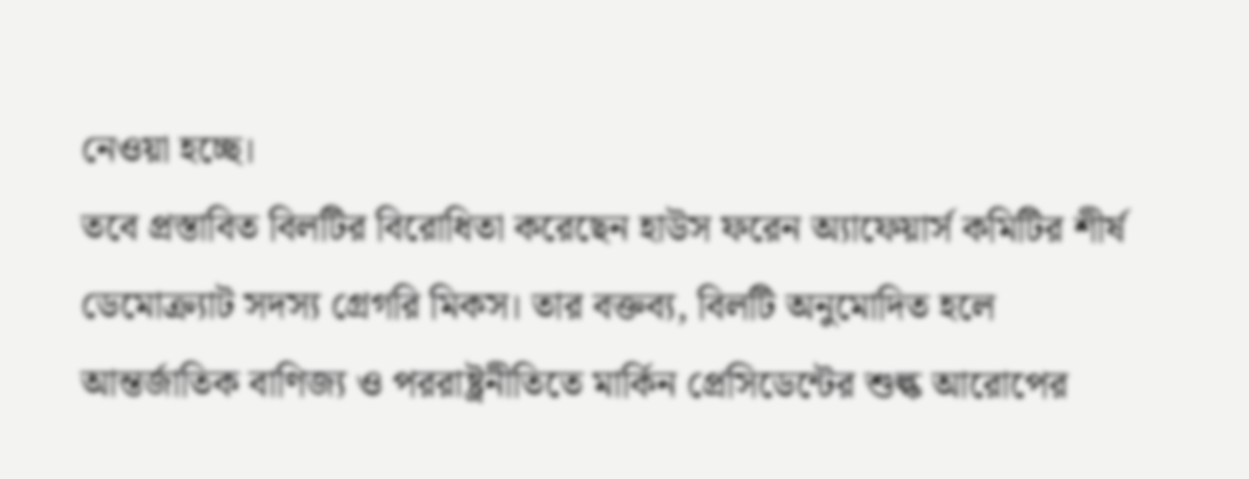নেওয়া হচ্ছে।
তবে প্রস্তাবিত বিলটির বিরোধিতা করেছেন হাউস ফরেন অ্যাফেয়ার্স কমিটির শীর্ষ ডেমোক্র্যাট সদস্য গ্রেগরি মিকস। তার বক্তব্য, বিলটি অনুমোদিত হলে আন্তর্জাতিক বাণিজ্য ও পররাষ্ট্রনীতিতে মার্কিন প্রেসিডেন্টের শুল্ক আরোপের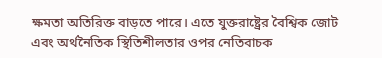ক্ষমতা অতিরিক্ত বাড়তে পারে। এতে যুক্তরাষ্ট্রের বৈশ্বিক জোট এবং অর্থনৈতিক স্থিতিশীলতার ওপর নেতিবাচক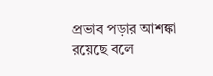প্রভাব পড়ার আশঙ্কা রয়েছে বলে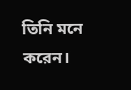তিনি মনে করেন।